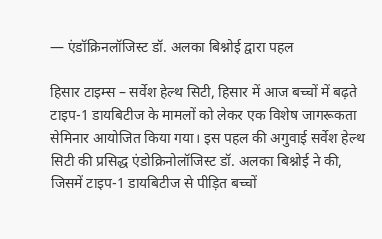— एंडॉक्रिनलॉजिस्ट डॉ. अलका बिश्नोई द्वारा पहल

हिसार टाइम्स – सर्वेश हेल्थ सिटी, हिसार में आज बच्चों में बढ़ते टाइप-1 डायबिटीज के मामलों को लेकर एक विशेष जागरूकता सेमिनार आयोजित किया गया। इस पहल की अगुवाई सर्वेश हेल्थ सिटी की प्रसिद्ध एंडोक्रिनोलॉजिस्ट डॉ. अलका बिश्नोई ने की, जिसमें टाइप-1 डायबिटीज से पीड़ित बच्चों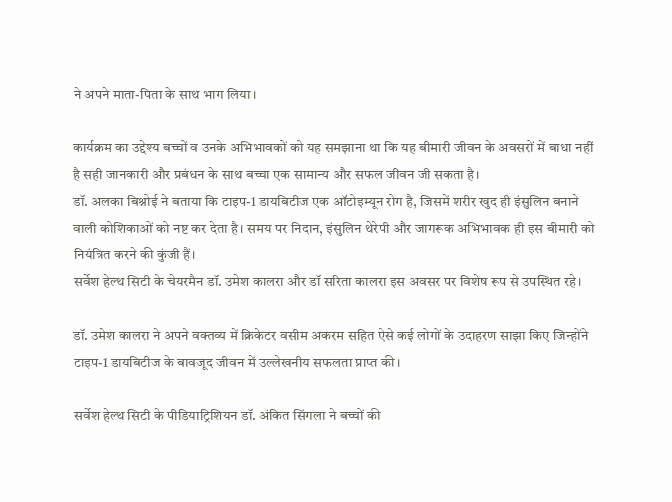ने अपने माता-पिता के साथ भाग लिया।

कार्यक्रम का उद्देश्य बच्चों व उनके अभिभावकों को यह समझाना था कि यह बीमारी जीवन के अवसरों में बाधा नहीं है सही जानकारी और प्रबंधन के साथ बच्चा एक सामान्य और सफल जीवन जी सकता है।
डॉ. अलका बिश्नोई ने बताया कि टाइप-1 डायबिटीज एक ऑटोइम्यून रोग है, जिसमें शरीर खुद ही इंसुलिन बनाने वाली कोशिकाओं को नष्ट कर देता है। समय पर निदान, इंसुलिन थेरेपी और जागरूक अभिभावक ही इस बीमारी को नियंत्रित करने की कुंजी हैं।
सर्वेश हेल्थ सिटी के चेयरमैन डॉ. उमेश कालरा और डॉ सरिता कालरा इस अवसर पर विशेष रूप से उपस्थित रहे।

डॉ. उमेश कालरा ने अपने वक्तव्य में क्रिकेटर वसीम अकरम सहित ऐसे कई लोगों के उदाहरण साझा किए जिन्होंने टाइप-1 डायबिटीज के बावजूद जीवन में उल्लेखनीय सफलता प्राप्त की।

सर्वेश हेल्थ सिटी के पीडियाट्रिशियन डॉ. अंकित सिंगला ने बच्चों की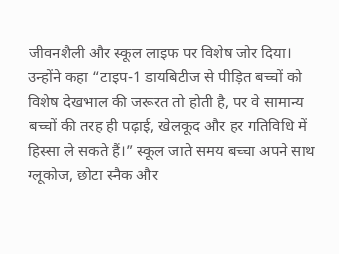जीवनशैली और स्कूल लाइफ पर विशेष जोर दिया। उन्होंने कहा “टाइप-1 डायबिटीज से पीड़ित बच्चों को विशेष देखभाल की जरूरत तो होती है, पर वे सामान्य बच्चों की तरह ही पढ़ाई, खेलकूद और हर गतिविधि में हिस्सा ले सकते हैं।” स्कूल जाते समय बच्चा अपने साथ ग्लूकोज, छोटा स्नैक और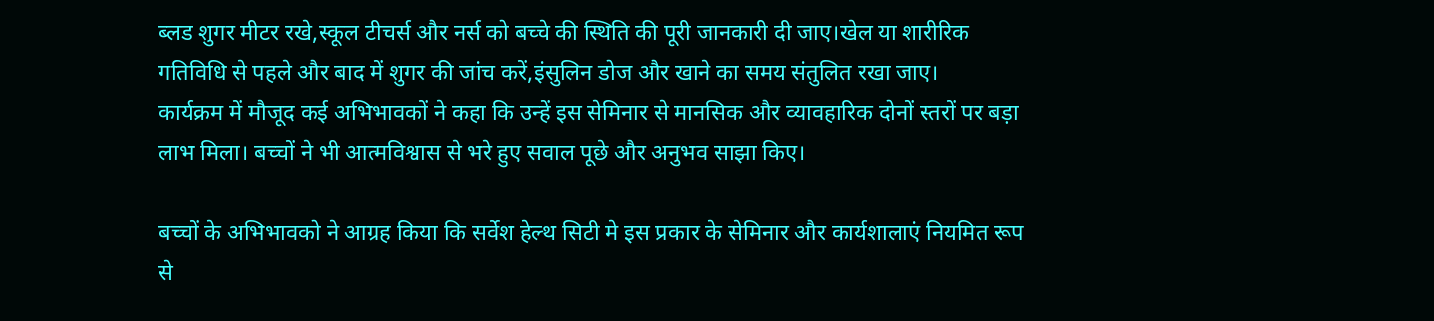ब्लड शुगर मीटर रखे,स्कूल टीचर्स और नर्स को बच्चे की स्थिति की पूरी जानकारी दी जाए।खेल या शारीरिक गतिविधि से पहले और बाद में शुगर की जांच करें,इंसुलिन डोज और खाने का समय संतुलित रखा जाए।
कार्यक्रम में मौजूद कई अभिभावकों ने कहा कि उन्हें इस सेमिनार से मानसिक और व्यावहारिक दोनों स्तरों पर बड़ा लाभ मिला। बच्चों ने भी आत्मविश्वास से भरे हुए सवाल पूछे और अनुभव साझा किए।

बच्चों के अभिभावको ने आग्रह किया कि सर्वेश हेल्थ सिटी मे इस प्रकार के सेमिनार और कार्यशालाएं नियमित रूप से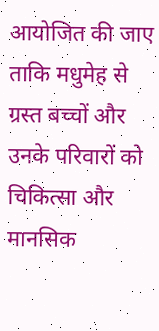आयोजित की जाए ताकि मधुमेह से ग्रस्त बच्चों और उनके परिवारों को चिकित्सा और मानसिक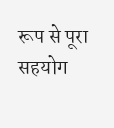रूप से पूरा सहयोग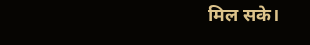मिल सके।